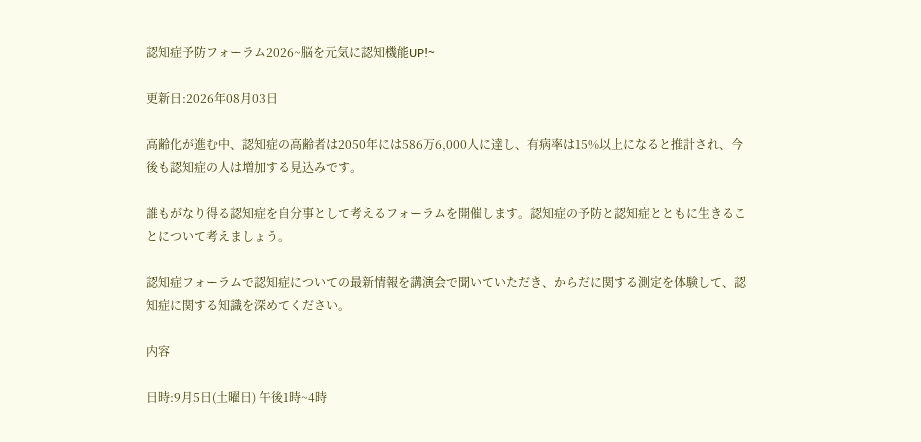認知症予防フォーラム2026~脳を元気に認知機能UP!~

更新日:2026年08月03日

高齢化が進む中、認知症の高齢者は2050年には586万6,000人に達し、有病率は15%以上になると推計され、今後も認知症の人は増加する見込みです。

誰もがなり得る認知症を自分事として考えるフォーラムを開催します。認知症の予防と認知症とともに生きることについて考えましょう。

認知症フォーラムで認知症についての最新情報を講演会で聞いていただき、からだに関する測定を体験して、認知症に関する知識を深めてください。

内容

日時:9月5日(土曜日) 午後1時~4時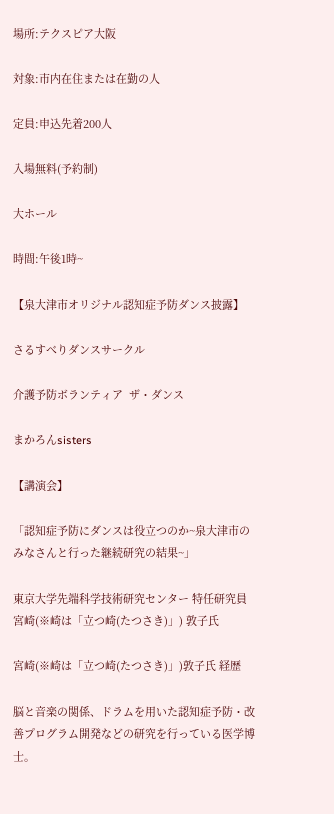場所:テクスピア大阪

対象:市内在住または在勤の人

定員:申込先着200人

入場無料(予約制)

大ホール

時間:午後1時~

【泉大津市オリジナル認知症予防ダンス披露】

さるすべりダンスサークル

介護予防ボランティア  ザ・ダンス

まかろんsisters

【講演会】

「認知症予防にダンスは役立つのか~泉大津市のみなさんと行った継続研究の結果~」

東京大学先端科学技術研究センター 特任研究員 宮崎(※崎は「立つ崎(たつさき)」) 敦子氏

宮崎(※崎は「立つ崎(たつさき)」)敦子氏 経歴

脳と音楽の関係、ドラムを用いた認知症予防・改善プログラム開発などの研究を行っている医学博士。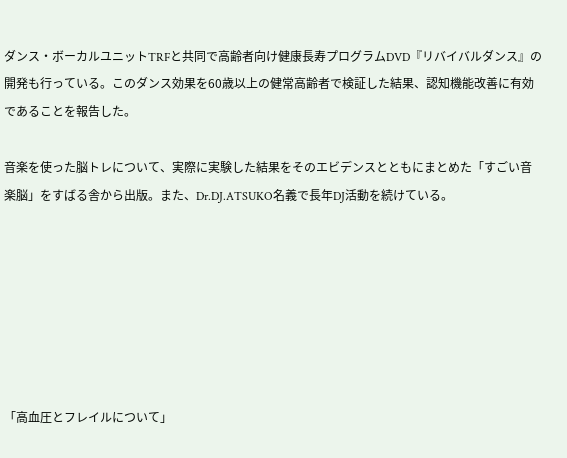ダンス・ボーカルユニットTRFと共同で高齢者向け健康長寿プログラムDVD『リバイバルダンス』の開発も行っている。このダンス効果を60歳以上の健常高齢者で検証した結果、認知機能改善に有効であることを報告した。

音楽を使った脳トレについて、実際に実験した結果をそのエビデンスとともにまとめた「すごい音楽脳」をすばる舎から出版。また、Dr.DJ.ATSUKO名義で長年DJ活動を続けている。







「高血圧とフレイルについて」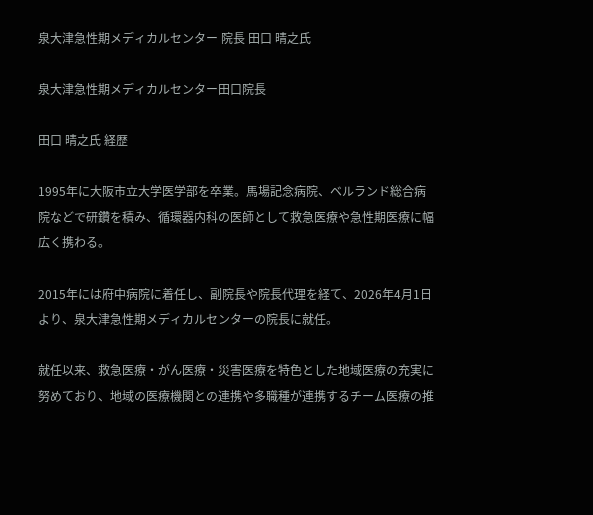泉大津急性期メディカルセンター 院長 田口 晴之氏

泉大津急性期メディカルセンター田口院長

田口 晴之氏 経歴

1995年に大阪市立大学医学部を卒業。馬場記念病院、ベルランド総合病院などで研鑽を積み、循環器内科の医師として救急医療や急性期医療に幅広く携わる。

2015年には府中病院に着任し、副院長や院長代理を経て、2026年4月1日より、泉大津急性期メディカルセンターの院長に就任。

就任以来、救急医療・がん医療・災害医療を特色とした地域医療の充実に努めており、地域の医療機関との連携や多職種が連携するチーム医療の推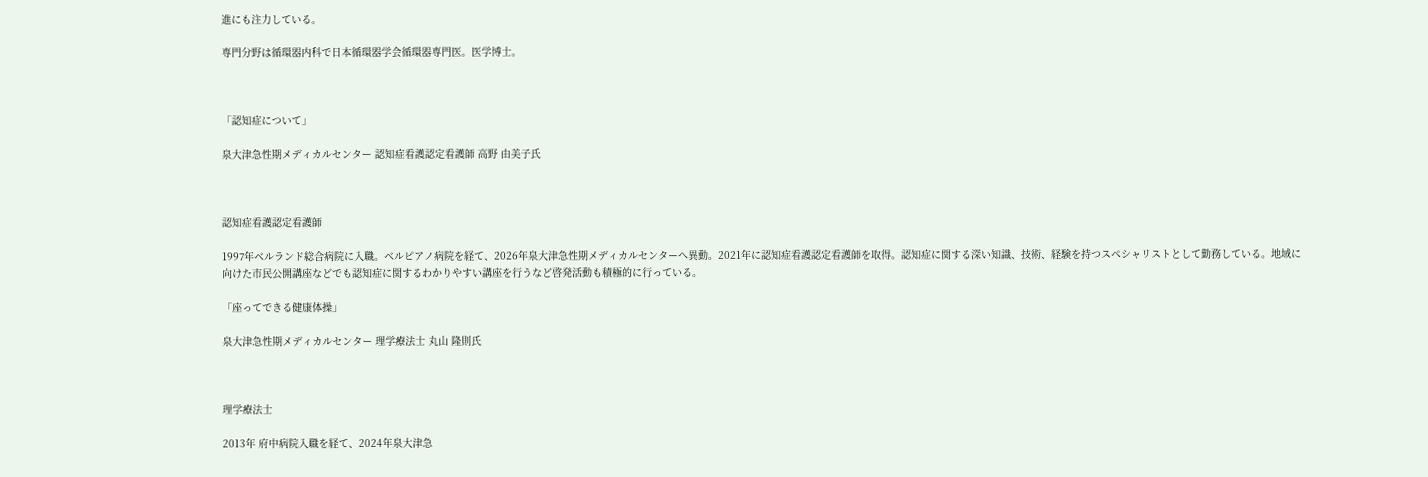進にも注力している。

専門分野は循環器内科で日本循環器学会循環器専門医。医学博士。



「認知症について」

泉大津急性期メディカルセンター 認知症看護認定看護師 高野 由美子氏



認知症看護認定看護師

1997年ベルランド総合病院に入職。ベルピアノ病院を経て、2026年泉大津急性期メディカルセンターへ異動。2021年に認知症看護認定看護師を取得。認知症に関する深い知識、技術、経験を持つスペシャリストとして勤務している。地域に向けた市民公開講座などでも認知症に関するわかりやすい講座を行うなど啓発活動も積極的に行っている。

「座ってできる健康体操」

泉大津急性期メディカルセンター 理学療法士 丸山 隆則氏



理学療法士

2013年 府中病院入職を経て、2024年泉大津急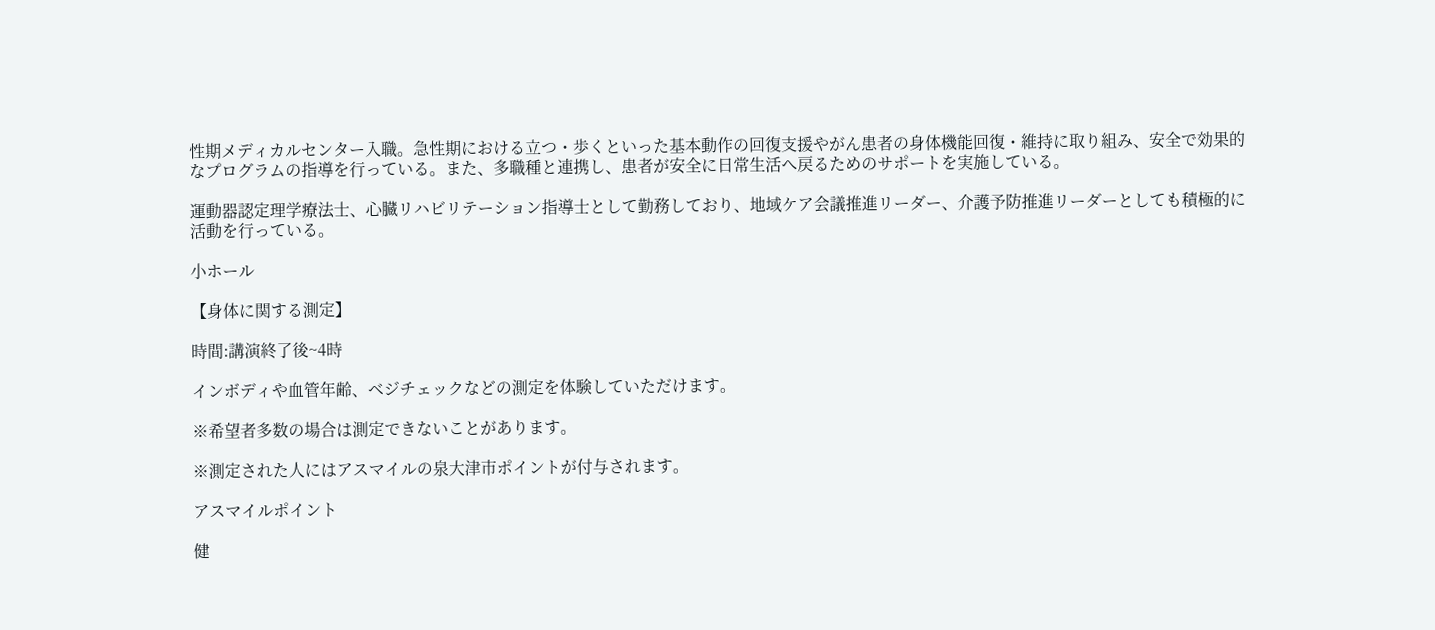性期メディカルセンター入職。急性期における立つ・歩くといった基本動作の回復支援やがん患者の身体機能回復・維持に取り組み、安全で効果的なプログラムの指導を行っている。また、多職種と連携し、患者が安全に日常生活へ戻るためのサポートを実施している。

運動器認定理学療法士、心臓リハビリテーション指導士として勤務しており、地域ケア会議推進リーダー、介護予防推進リーダーとしても積極的に活動を行っている。

小ホール

【身体に関する測定】

時間:講演終了後~4時

インボディや血管年齢、ベジチェックなどの測定を体験していただけます。

※希望者多数の場合は測定できないことがあります。

※測定された人にはアスマイルの泉大津市ポイントが付与されます。

アスマイルポイント

健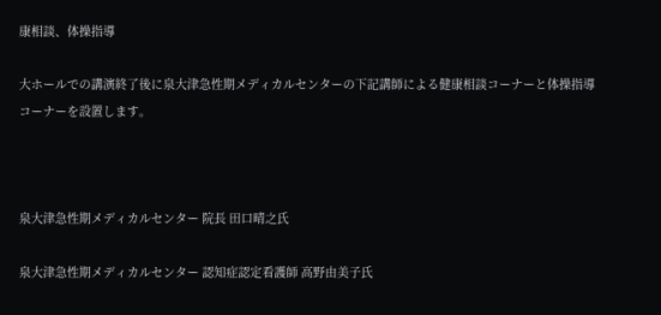康相談、体操指導

大ホールでの講演終了後に泉大津急性期メディカルセンターの下記講師による健康相談コーナーと体操指導コーナーを設置します。



泉大津急性期メディカルセンター 院長 田口晴之氏

泉大津急性期メディカルセンター 認知症認定看護師 高野由美子氏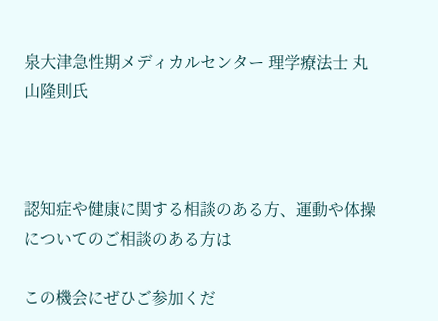泉大津急性期メディカルセンター 理学療法士 丸山隆則氏



認知症や健康に関する相談のある方、運動や体操についてのご相談のある方は

この機会にぜひご参加くだ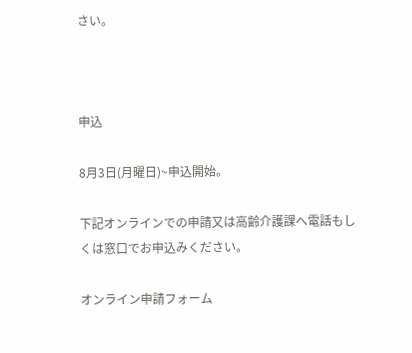さい。



申込

8月3日(月曜日)~申込開始。

下記オンラインでの申請又は高齢介護課へ電話もしくは窓口でお申込みください。

オンライン申請フォーム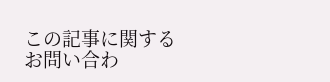この記事に関するお問い合わ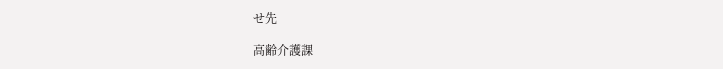せ先

高齢介護課